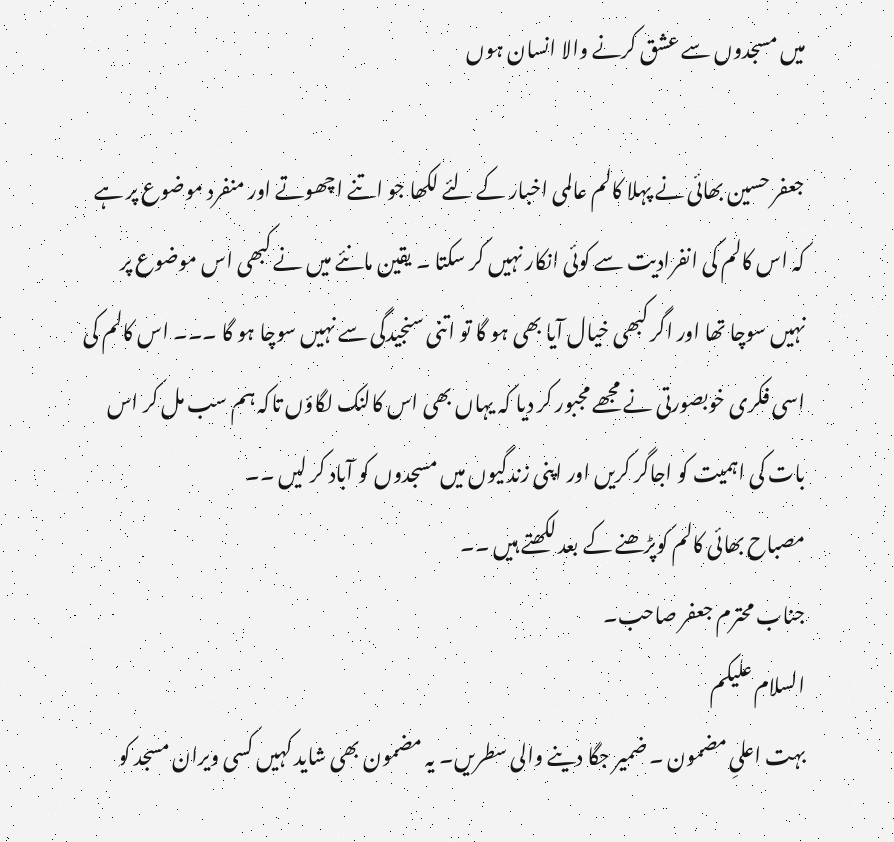ميں مسجدوں سے عشق کرنے والا انسان ہوں

جعفر حسین بھائی نے پہلا کالم عالمی اخبار کے لئے لکھا جو اتنے اچھوتے اور منفرد موضوع پر ہے کہ اس کالم کی انفرادیت سے کوئی انکار نہیں کر سکتا ۔ یقین مانئے میں نے کبھی اس موضوع پر نہیں سوچا تھا اور اگر کبھی خیال آیا بھی ہو گا تو اتنی سنجیدگی سے نہیں سوچا ہو گا ۔۔۔ اس کالم کی اسی فکری خوبصورتی نے مجھے مجبور کر دیا کہ یہاں بھی اس کالنک لگاؤں تاکہ ہم سب مل کر اس بات کی اہمیت کو اجاگر کریں اور اپنی زندگیوں میں مسجدوں کو آباد کر لیں ۔۔
مصباح بھائی کالم کوپڑھنے کے بعد لکھتے ہیں ۔۔
جناب محترم جعفر صاحب۔
السلام علیکم
بہت اعلیِ مضمون ۔ ضمیر جگا دینے والی سطریں۔ یہ مضمون بھی شاید کہیں کسی ویران مسجد کو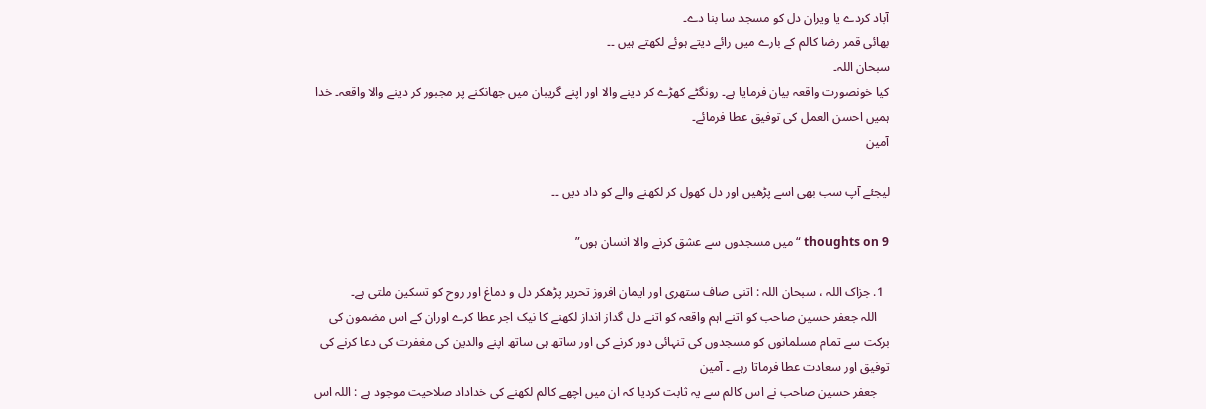آباد کردے یا ویران دل کو مسجد سا بنا دے۔
بھائی قمر رضا کالم کے بارے میں رائے دیتے ہوئے لکھتے ہیں ۔۔
سبحان اللہ۔
کیا خونصورت واقعہ بیان فرمایا ہے۔ رونگٹے کھڑے کر دینے والا اور اپنے گریبان میں جھانکنے پر مجبور کر دینے والا واقعہ۔ خدا ہمیں احسن العمل کی توفیق عطا فرمائے۔
آمین

لیجئے آپ سب بھی اسے پڑھیں اور دل کھول کر لکھنے والے کو داد دیں ۔۔

9 thoughts on “ميں مسجدوں سے عشق کرنے والا انسان ہوں”

  1. جزاک اللہ ، سبحان اللہ : اتنی صاف ستھری اور ایمان افروز تحریر پڑھکر دل و دماغ اور روح کو تسکین ملتی ہے۔
    اللہ جعفر حسین صاحب کو اتنے اہم واقعہ کو اتنے دل گداز انداز لکھنے کا نیک اجر عطا کرے اوران کے اس مضمون کی برکت سے تمام مسلمانوں کو مسجدوں کی تنہائی دور کرنے کی اور ساتھ ہی ساتھ اپنے والدین کی مغفرت کی دعا کرنے کی توفیق اور سعادت عطا فرماتا رہے ۔ آمین
    جعفر حسین صاحب نے اس کالم سے یہ ثابت کردیا کہ ان میں اچھے کالم لکھنے کی خداداد صلاحیت موجود ہے : اللہ اس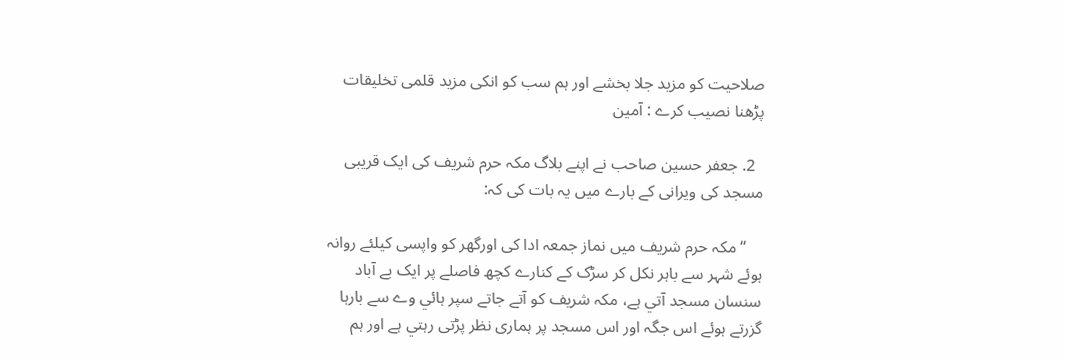صلاحیت کو مزید جلا بخشے اور ہم سب کو انکی مزید قلمی تخلیقات پڑھنا نصیب کرے : آمین

  2. جعفر حسین صاحب نے اپنے بلاگ مکہ حرم شریف کی ایک قریبی مسجد کی ویرانی کے بارے میں یہ بات کی کہ:

    “ مکہ حرم شريف ميں نماز جمعہ ادا کی اورگھر کو واپسی کيلئے روانہ ہوئے شہر سے باہر نکل کر سڑک کے کنارے کچھ فاصلے پر ايک بے آباد سنسان مسجد آتي ہے، مکہ شريف کو آتے جاتے سپر ہائي وے سے بارہا گزرتے ہوئے اس جگہ اور اس مسجد پر ہماری نظر پڑتی رہتي ہے اور ہم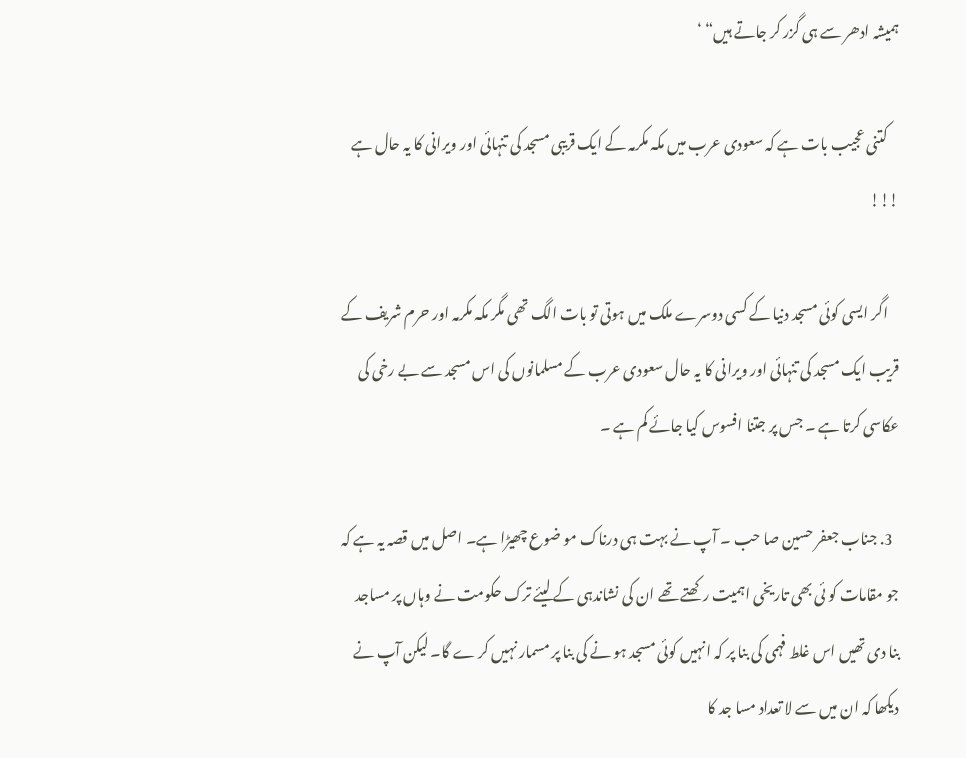ہميشہ ادھر سے ہی گزر کر جاتے ہيں“ ‘

    کتنی عجیب بات ہے کہ سعودی عرب میں مکہ مکرمہ کے ایک قریبی مسجد کی تنہائی اور ویرانی کا یہ حال ہے !!!

    اگر ایسی کوئی مسجد دنیا کے کسی دوسرے ملک میں ہوتی تو بات الگ تھی مگر مکہ مکرمہ اور حرم شریف کے قریب ایک مسجد کی تنہائی اور ویرانی کا یہ حال سعودی عرب کے مسلمانوں کی اس مسجد سے بے رخی کی عکاسی کرتا ہے ۔ جس پر جتنا افسوس کیا جائے کم ہے ۔

  3. جناب جعفر حسین صا حب ۔ آپ نے بہت ہی درناک مو ضوع چھیڑا ہے۔ اصل میں قصہ یہ ہے کہ جو مقامات کو ئی بھی تاریخی اہمیت رکھتے تھے ان کی نشاندہی کے لیئے ترک حکومت نے وہاں پر مساجد بنا دی تھیں اس غلط فہمی کی بنا پر کہ انہیں کوئی مسجد ہو نے کی بنا پر مسمار نہیں کر ے گا۔ لیکن آپ نے دیکھا کہ ان میں سے لا تعداد مسا جد کا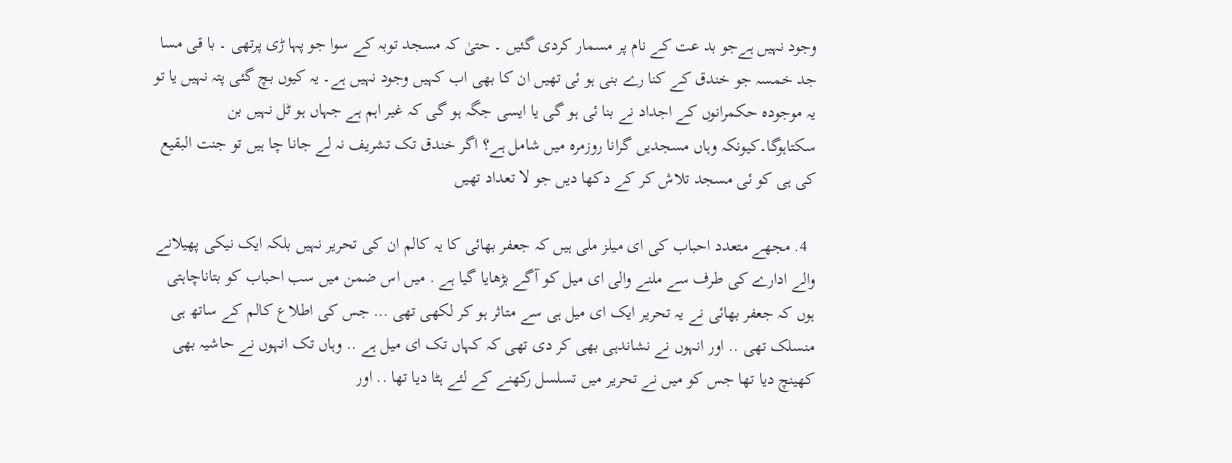وجود نہیں ہےجو بد عت کے نام پر مسمار کردی گئیں ۔ حتیٰ کہ مسجد توبہ کے سوا جو پہا ڑی پرتھی ۔ با قی مسا جد خمسہ جو خندق کے کنا رے بنی ہو ئی تھیں ان کا بھی اب کہیں وجود نہیں ہے۔ یہ کیوں بچ گئی پتہ نہیں یا تو یہ موجودہ حکمرانوں کے اجداد نے بنا ئی ہو گی یا ایسی جگہ ہو گی کہ غیر اہم ہے جہاں ہو ٹل نہیں بن سکتاہوگا۔کیونکہ وہاں مسجدیں گرانا روزمرہ میں شامل ہے؟ اگر خندق تک تشریف نہ لے جانا چا ہیں تو جنت البقیع کی ہی کو ئی مسجد تلاش کر کے دکھا دیں جو لا تعداد تھیں

  4. مجھے متعدد احباب کی ای میلز ملی ہیں کہ جعفر بھائی کا یہ کالم ان کی تحریر نہیں بلکہ ایک نیکی پھیلانے والے ادارے کی طرف سے ملنے والی ای میل کو آگے بڑھایا گیا ہے . میں اس ضمن میں سب احباب کو بتاناچاہتی ہوں کہ جعفر بھائی نے یہ تحریر ایک ای میل ہی سے متاثر ہو کر لکھی تھی … جس کی اطلاع کالم کے ساتھ ہی منسلک تھی .. اور انہوں نے نشاندہی بھی کر دی تھی کہ کہاں تک ای میل ہے .. وہاں تک انہوں نے حاشیہ بھی کھینچ دیا تھا جس کو میں نے تحریر میں تسلسل رکھنے کے لئے ہٹا دیا تھا .. اور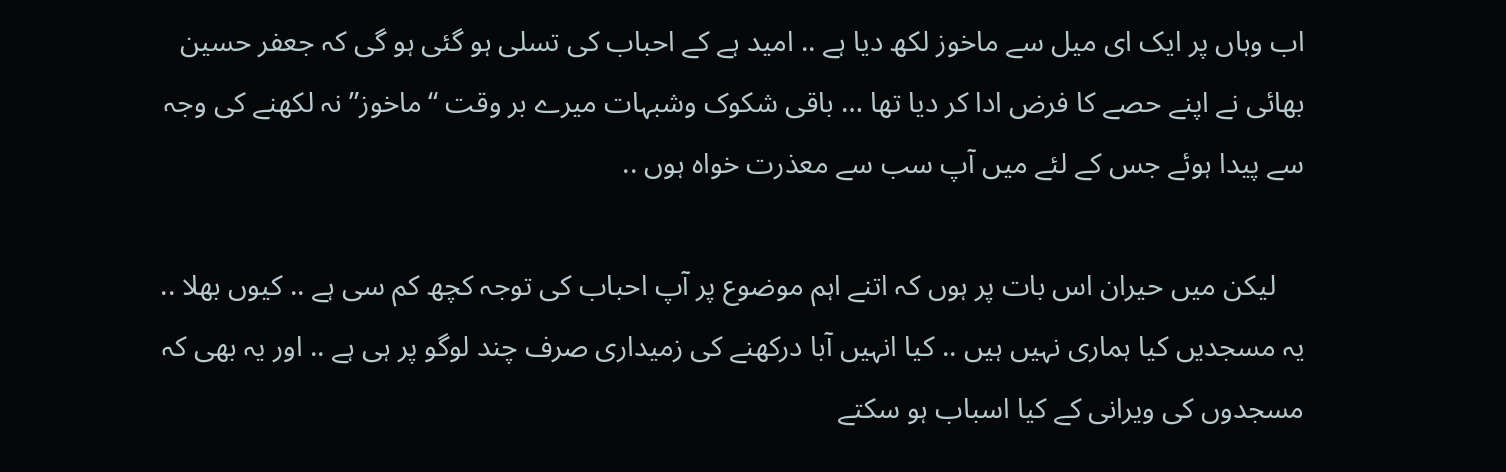اب وہاں پر ایک ای میل سے ماخوز لکھ دیا ہے .. امید ہے کے احباب کی تسلی ہو گئی ہو گی کہ جعفر حسین بھائی نے اپنے حصے کا فرض ادا کر دیا تھا … باقی شکوک وشبہات میرے بر وقت “ماخوز” نہ لکھنے کی وجہ سے پیدا ہوئے جس کے لئے میں آپ سب سے معذرت خواہ ہوں ..

    لیکن میں حیران اس بات پر ہوں کہ اتنے اہم موضوع پر آپ احباب کی توجہ کچھ کم سی ہے .. کیوں بھلا .. یہ مسجدیں کیا ہماری نہیں ہیں .. کیا انہیں آبا درکھنے کی زمیداری صرف چند لوگو پر ہی ہے .. اور یہ بھی کہ مسجدوں کی ویرانی کے کیا اسباب ہو سکتے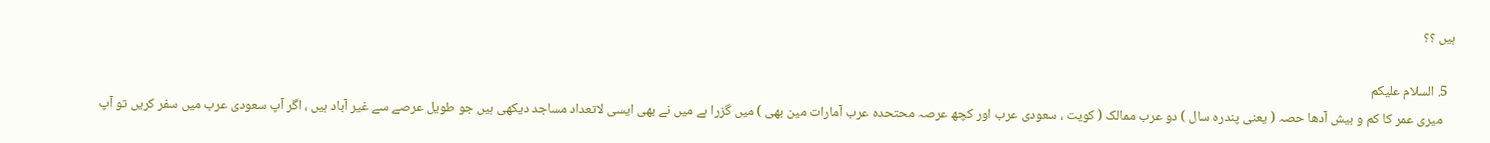ہیں ؟؟

  5. السلام علیکم
    میری عمر کا کم و بیش آدھا حصہ ( یعنی پندرہ سال ) دو عرب ممالک ( کویت ، سعودی عرب اور کچھ عرصہ محتحدہ عرب آمارات مین بھی ) میں گزرا ہے میں نے بھی ایسی لاتعداد مساجد دیکھی ہیں جو طویل عرصے سے غیر آباد ہیں ، اگر آپ سعودی عرب میں سفر کریں تو آپ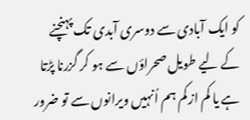کو ایک آبادی سے دوسری آبدی تک پہنچنے کے لیے طویل صحراؤں سے ہو کر گزرنا پڑتا ہے یا کم از کم ہم اُنہیں ویرانوں سے تو ضرور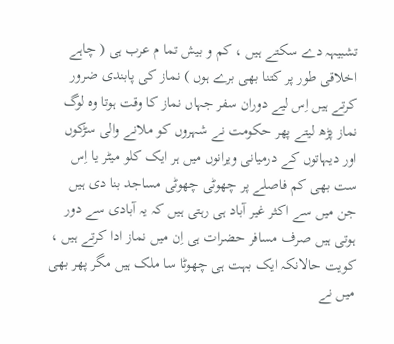تشبیہہ دے سکتے ہیں ، کم و بیش تما م عرب ہی ( چاہے اخلاقی طور پر کتنا بھی برے ہوں ) نماز کی پابندی ضرور کرتے ہیں اِس لیے دوران سفر جہاں نماز کا وقت ہوتا وہ لوگ نماز پڑھ لیتے پھر حکومت نے شہروں کو ملانے والی سڑکوں اور دیہاتوں کے درمیانی ویرانوں میں ہر ایک کلو میٹر یا اِس ست بھی کم فاصلے پر چھوٹی چھوٹی مساجد بنا دی ہیں جن میں سے اکثر غیر آباد ہی رہتی ہیں کہ یہ آبادی سے دور ہوتی ہیں صرف مسافر حضرات ہی اِن میں نماز ادا کرتے ہیں ، کویت حالانکہ ایک بہت ہی چھوٹا سا ملک ہیں مگر پھر بھی میں نے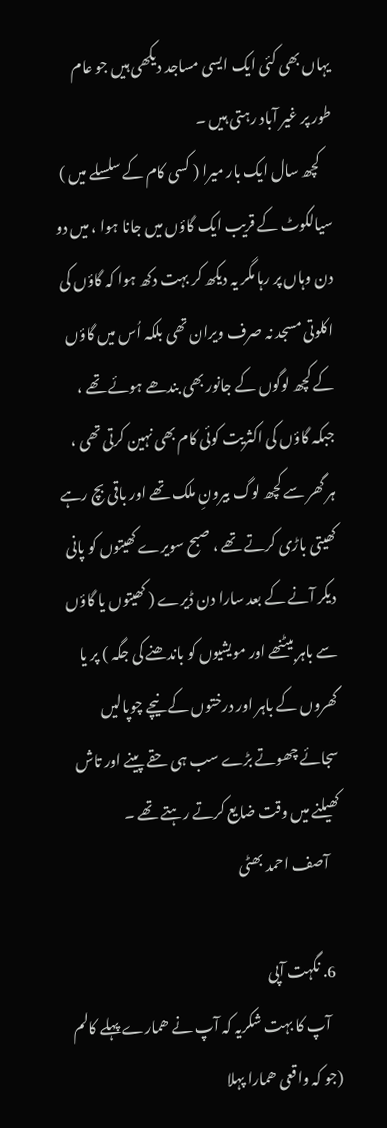یہاں بھی کئی ایک ایسی مساجد دیکھی ہیں جو عام طور پر غیر آباد رہتی ہیں ۔
    کچھ سال ایک بار میرا ( کسی کام کے سلسلے میں ) سیالکوٹ کے قریب ایک گاؤں میں جانا ہوا ، میں دو دن وہاں پر رہا مگر یہ دیکھ کر بہت دکھ ہوا کہ گاؤں کی اکلوتی مسجد نہ صرف ویران تھی بلکہ اُس میں گاؤں کے کچھ لوگوں کے جانور بھی بندھے ہوئے تھے ، جبکہ گاؤں کی اکثریت کوئی کام بھی نہین کرتی تھی ، ہر گھر سے کچھ لوگ بیرونِ ملک تھے اور باقی بچ رہے کھیتی باڑی کرتے تھے ، صبح سویرے کھیتوں کو پانی دیکر آنے کے بعد سارا دن ڈیرے ( کھیتوں یا گاؤں سے باہر بیٹنھے اور مویشیوں کو باندھنے کی جگہ ) پر یا گھروں کے باہر اور درختوں کے نیچے چوپالیں سجائے چھوتے بڑے سب ہی حقے پینے اور تاش کھیلنے میں وقت ضایع کرتے رہتے تھے ۔
    آصف احمد بھٹی

  6. نگہت آپی
    آپ کا بہت شکریہ کہ آپ نے ھمارے پہلے کالم (جو کہ واقعی ھمارا پہلا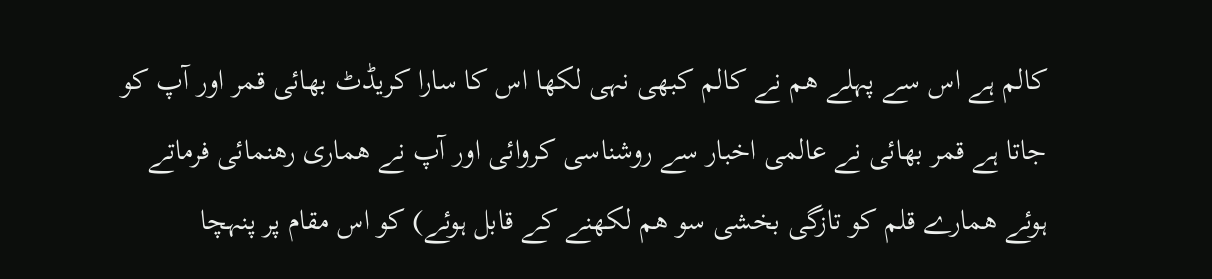کالم ہے اس سے پہلے ھم نے کالم کبھی نہی لکھا اس کا سارا کریڈٹ بھائی قمر اور آپ کو جاتا ہے قمر بھائی نے عالمی اخبار سے روشناسی کروائی اور آپ نے ھماری رھنمائی فرماتے ہوئے ھمارے قلم کو تازگی بخشی سو ھم لکھنے کے قابل ہوئے) کو اس مقام پر پنہچا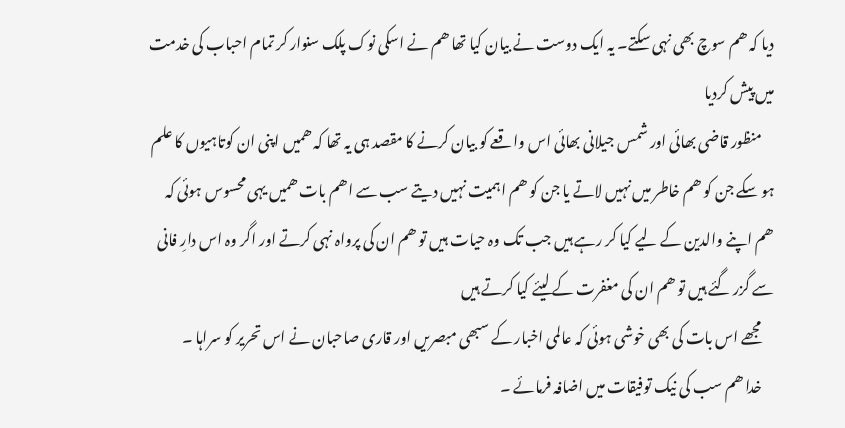دیا کہ ھم سوچ بھی نہی سکتے۔ یہ ایک دوست نے بیان کیا تھا ھم نے اسکی نوک پلک سنوار کر تمام احباب کی خدمت میں پیش کردیا
    منظور قاضی بھائی اور شمس جیلانی بھائی اس واقعے کو بیان کرنے کا مقصد ہی یہ تھا کہ ھمیں اپنی ان کوتاہیوں کا علم ہو سکے جن کو ھم خاطر میں نہیں لاتے یا جن کو ھم اہمیت نہیں دیتے سب سے اھم بات ھمیں یہی محسوس ہوئی کہ ھم اپنے والدین کے لیے کیا کر رہے ہیں جب تک وہ حیات ہیں تو ھم ان کی پرواہ نہی کرتے اور اگر وہ اس دارِ فانی سے گزر گئے ہیں تو ھم ان کی مغفرت کے لیئے کیا کرتے ہیں
    مجھے اس بات کی بھی خوشی ہوئی کہ عالمی اخبار کے سبھی مبصریں اور قاری صاحبان نے اس تحریر کو سراہا ۔
    خدا ھم سب کی نیک توفیقات میں اضافہ فرمائے ۔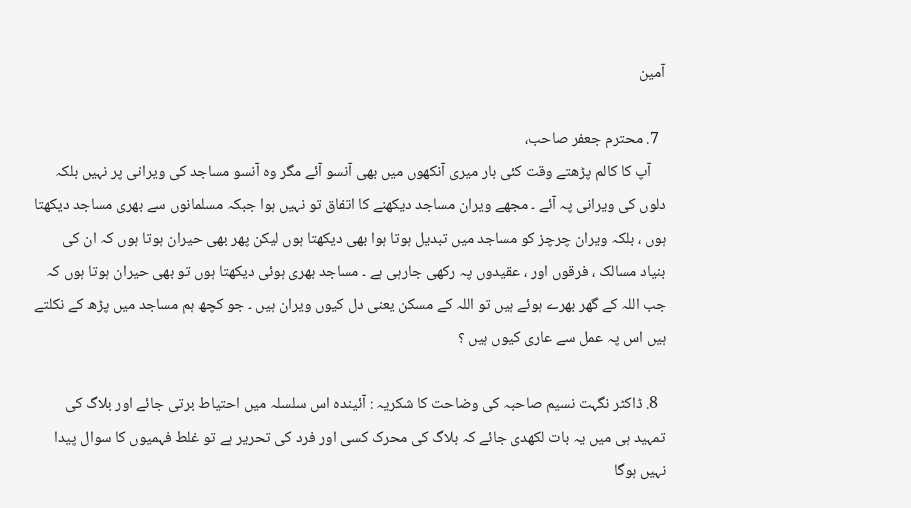آمین

  7. محترم جعفر صاحب،
    آپ کا کالم پڑھتے وقت کئی بار میری آنکھوں میں بھی آنسو آئے مگر وہ آنسو مساجد کی ویرانی پر نہیں بلکہ دلوں کی ویرانی پہ آئے ۔ مجھے ویران مساجد دیکھنے کا اتفاق تو نہیں ہوا جبکہ مسلمانوں سے بھری مساجد دیکھتا ہوں ، بلکہ ویران چرچز کو مساجد میں تبدیل ہوتا ہوا بھی دیکھتا ہوں لیکن پھر بھی حیران ہوتا ہوں کہ ان کی بنیاد مسالک ، فرقوں اور ، عقیدوں پہ رکھی جارہی ہے ۔ مساجد بھری ہوئی دیکھتا ہوں تو بھی حیران ہوتا ہوں کہ جب اللہ کے گھر بھرے ہوئے ہیں تو اللہ کے مسکن یعنی دل کیوں ویران ہیں ۔ جو کچھ ہم مساجد میں پڑھ کے نکلتے ہیں اس پہ عمل سے عاری کیوں ہیں ؟

  8. ڈاکٹر نگہت نسیم صاحبہ کی وضاحت کا شکریہ : آئیندہ اس سلسلہ میں احتیاط برتی جائے اور بلاگ کی تمہید ہی میں یہ بات لکھدی جائے کہ بلاگ کی محرک کسی اور فرد کی تحریر ہے تو غلط فہمیوں کا سوال پیدا نہیں ہوگا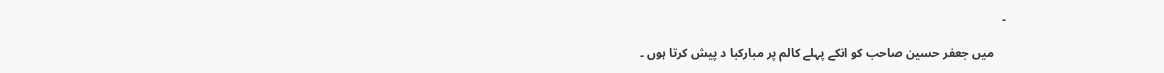۔

    میں جعفر حسین صاحب کو انکے پہلے کالم پر مبارکبا د پیش کرتا ہوں ۔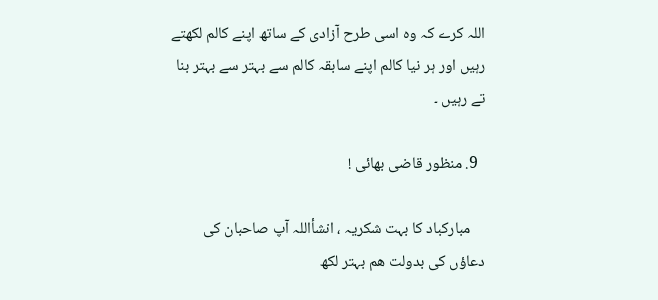اللہ کرے کہ وہ اسی طرح آزادی کے ساتھ اپنے کالم لکھتے رہیں اور ہر نیا کالم اپنے سابقہ کالم سے بہتر سے بہتر بنا تے رہیں ۔

  9. منظور قاضی بھائی !

    مبارکباد کا بہت شکریہ ، انشأاللہ آپ صاحبان کی دعاؤں کی بدولت ھم بہتر لکھ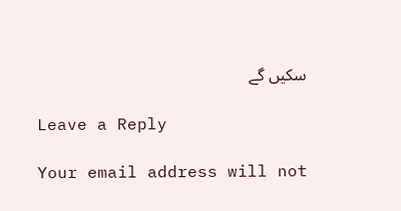سکیں گے

Leave a Reply

Your email address will not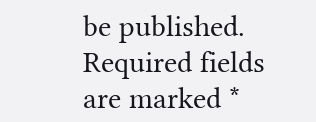be published. Required fields are marked *